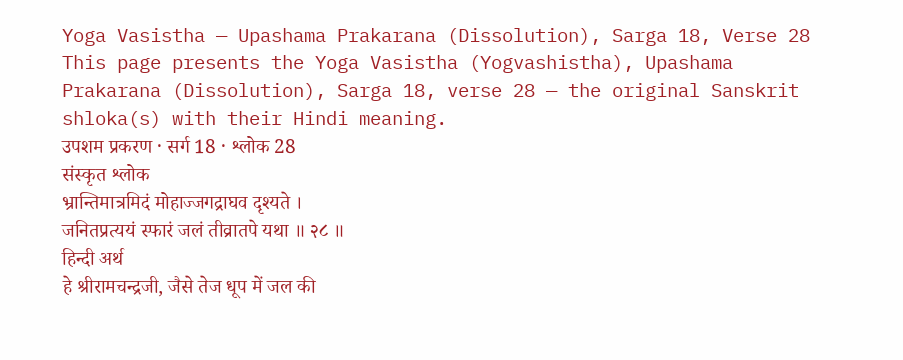Yoga Vasistha — Upashama Prakarana (Dissolution), Sarga 18, Verse 28
This page presents the Yoga Vasistha (Yogvashistha), Upashama Prakarana (Dissolution), Sarga 18, verse 28 — the original Sanskrit shloka(s) with their Hindi meaning.
उपशम प्रकरण · सर्ग 18 · श्लोक 28
संस्कृत श्लोक
भ्रान्तिमात्रमिदं मोहाज्जगद्राघव दृश्यते ।
जनितप्रत्ययं स्फारं जलं तीव्रातपे यथा ॥ २८ ॥
हिन्दी अर्थ
हे श्रीरामचन्द्रजी, जैसे तेज धूप में जल की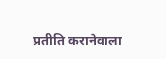प्रतीति करानेवाला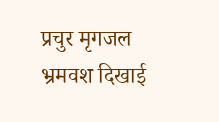प्रचुर मृगजल भ्रमवश दिखाई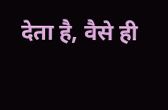देता है, वैसे ही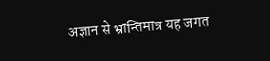अज्ञान से भ्रान्तिमात्र यह जगत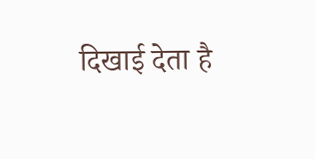दिखाई देता है